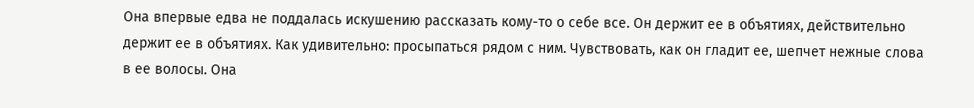Она впервые едва не поддалась искушению рассказать кому-то о себе все. Он держит ее в объятиях, действительно держит ее в объятиях. Как удивительно: просыпаться рядом с ним. Чувствовать, как он гладит ее, шепчет нежные слова в ее волосы. Она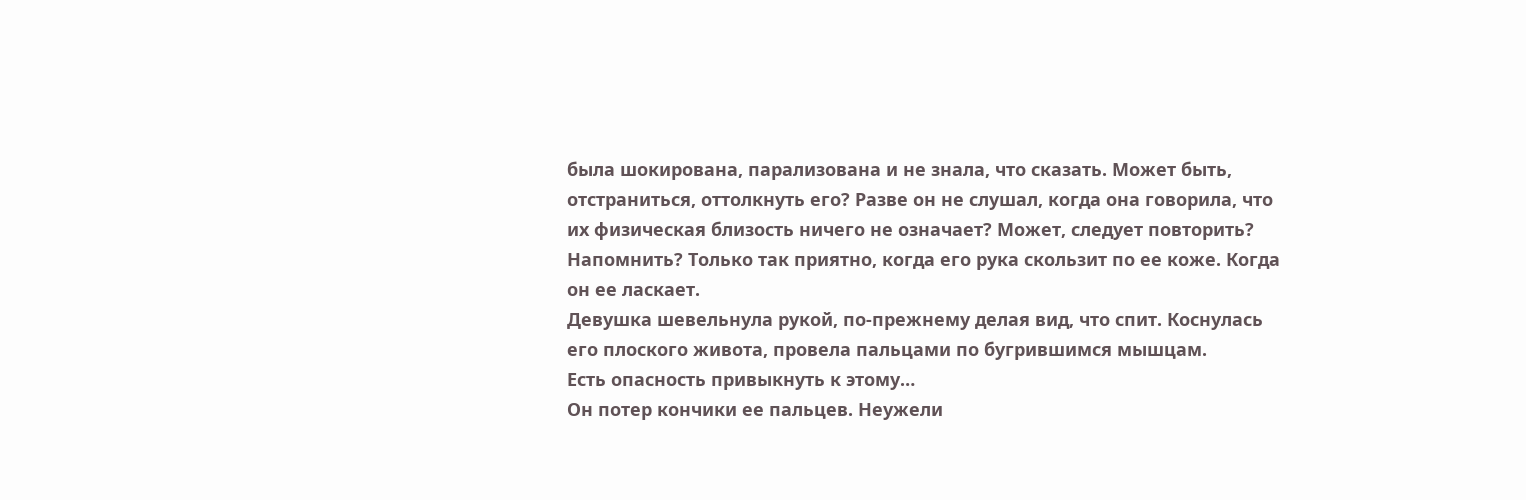была шокирована, парализована и не знала, что сказать. Может быть, отстраниться, оттолкнуть его? Разве он не слушал, когда она говорила, что их физическая близость ничего не означает? Может, следует повторить? Напомнить? Только так приятно, когда его рука скользит по ее коже. Когда он ее ласкает.
Девушка шевельнула рукой, по-прежнему делая вид, что спит. Коснулась его плоского живота, провела пальцами по бугрившимся мышцам.
Есть опасность привыкнуть к этому…
Он потер кончики ее пальцев. Неужели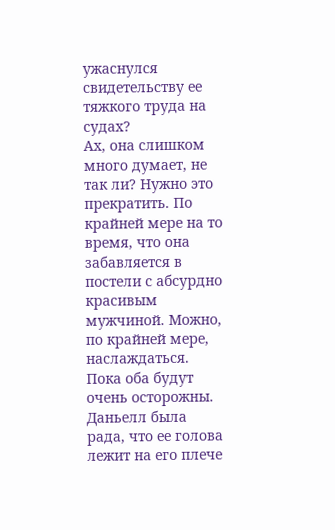ужаснулся свидетельству ее тяжкого труда на судах?
Ах, она слишком много думает, не так ли? Нужно это прекратить. По крайней мере на то время, что она забавляется в постели с абсурдно красивым мужчиной. Можно, по крайней мере, наслаждаться. Пока оба будут очень осторожны.
Даньелл была рада, что ее голова лежит на его плече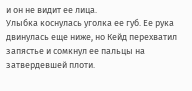и он не видит ее лица.
Улыбка коснулась уголка ее губ. Ее рука двинулась еще ниже, но Кейд перехватил запястье и сомкнул ее пальцы на затвердевшей плоти.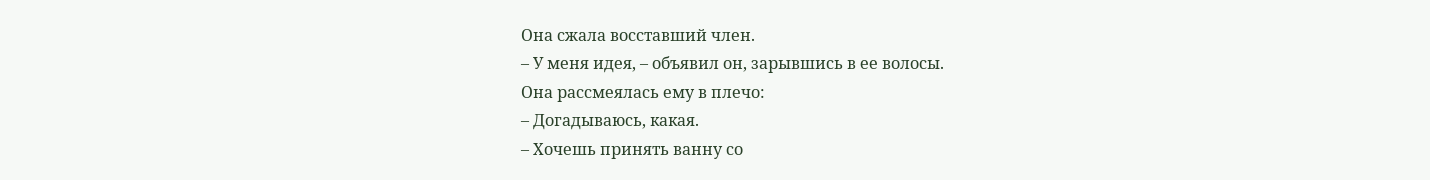Она сжала восставший член.
– У меня идея, – объявил он, зарывшись в ее волосы.
Она рассмеялась ему в плечо:
– Догадываюсь, какая.
– Хочешь принять ванну со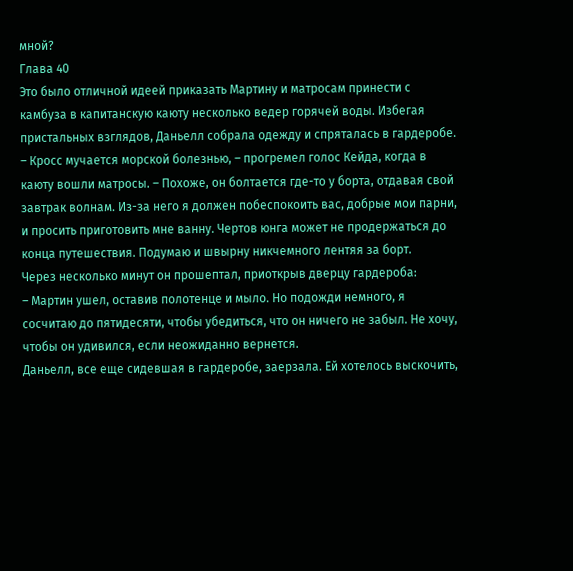мной?
Глава 40
Это было отличной идеей приказать Мартину и матросам принести с камбуза в капитанскую каюту несколько ведер горячей воды. Избегая пристальных взглядов, Даньелл собрала одежду и спряталась в гардеробе.
– Кросс мучается морской болезнью, – прогремел голос Кейда, когда в каюту вошли матросы. – Похоже, он болтается где-то у борта, отдавая свой завтрак волнам. Из-за него я должен побеспокоить вас, добрые мои парни, и просить приготовить мне ванну. Чертов юнга может не продержаться до конца путешествия. Подумаю и швырну никчемного лентяя за борт.
Через несколько минут он прошептал, приоткрыв дверцу гардероба:
– Мартин ушел, оставив полотенце и мыло. Но подожди немного, я сосчитаю до пятидесяти, чтобы убедиться, что он ничего не забыл. Не хочу, чтобы он удивился, если неожиданно вернется.
Даньелл, все еще сидевшая в гардеробе, заерзала. Ей хотелось выскочить,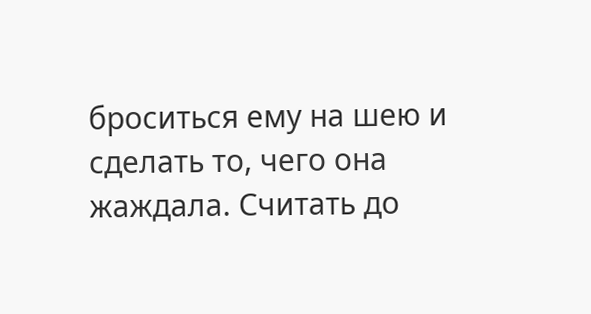броситься ему на шею и сделать то, чего она жаждала. Считать до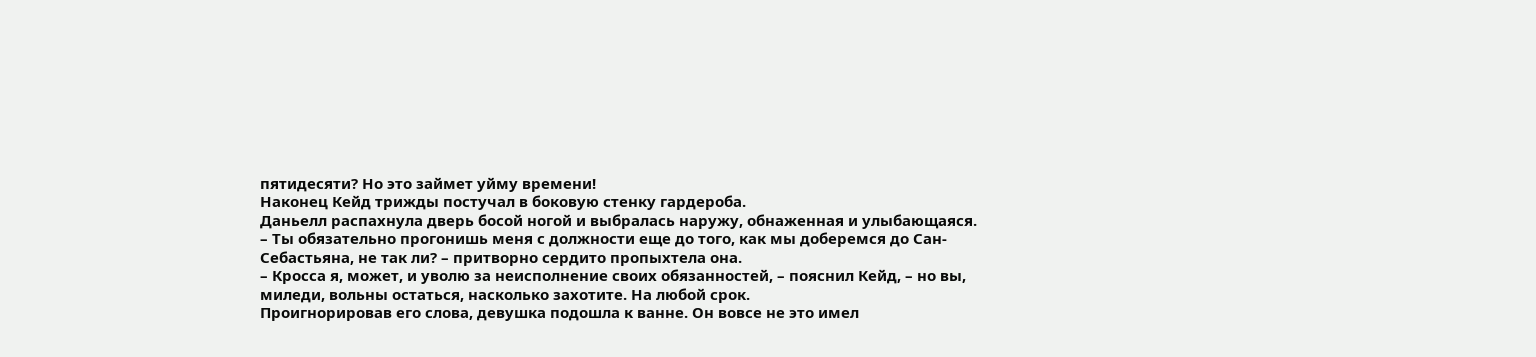пятидесяти? Но это займет уйму времени!
Наконец Кейд трижды постучал в боковую стенку гардероба.
Даньелл распахнула дверь босой ногой и выбралась наружу, обнаженная и улыбающаяся.
– Ты обязательно прогонишь меня с должности еще до того, как мы доберемся до Сан-Себастьяна, не так ли? – притворно сердито пропыхтела она.
– Кросса я, может, и уволю за неисполнение своих обязанностей, – пояснил Кейд, – но вы, миледи, вольны остаться, насколько захотите. На любой срок.
Проигнорировав его слова, девушка подошла к ванне. Он вовсе не это имел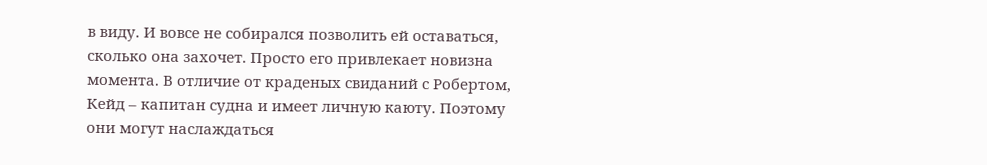в виду. И вовсе не собирался позволить ей оставаться, сколько она захочет. Просто его привлекает новизна момента. В отличие от краденых свиданий с Робертом, Кейд – капитан судна и имеет личную каюту. Поэтому они могут наслаждаться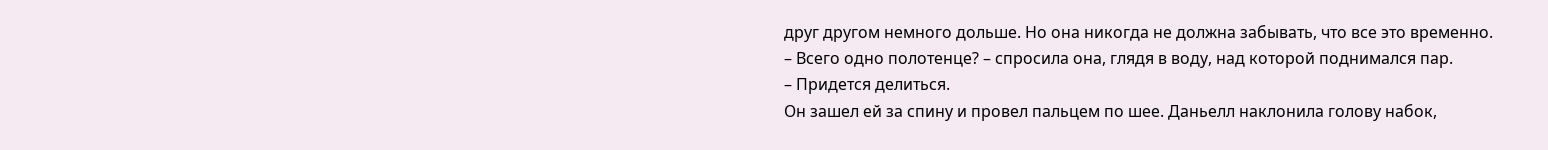друг другом немного дольше. Но она никогда не должна забывать, что все это временно.
– Всего одно полотенце? – спросила она, глядя в воду, над которой поднимался пар.
– Придется делиться.
Он зашел ей за спину и провел пальцем по шее. Даньелл наклонила голову набок,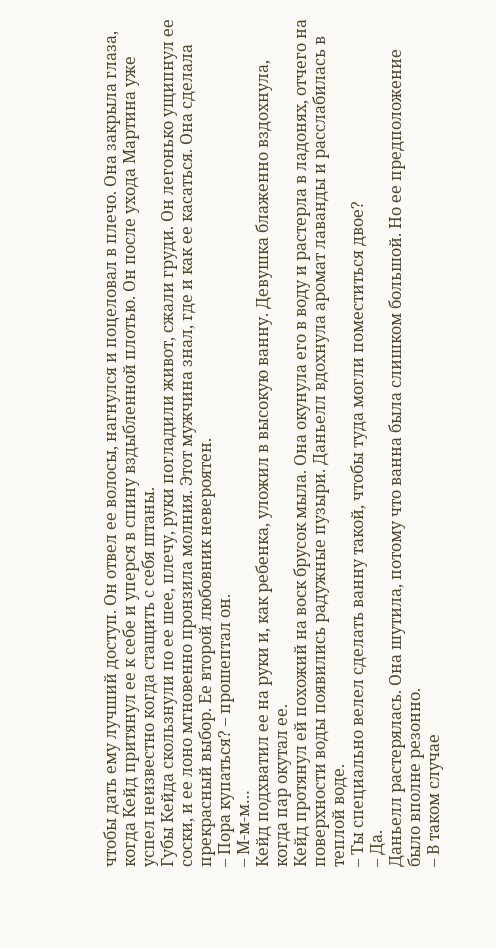чтобы дать ему лучший доступ. Он отвел ее волосы, нагнулся и поцеловал в плечо. Она закрыла глаза, когда Кейд притянул ее к себе и уперся в спину вздыбленной плотью. Он после ухода Мартина уже успел неизвестно когда стащить с себя штаны.
Губы Кейда скользнули по ее шее, плечу, руки погладили живот, сжали груди. Он легонько ущипнул ее соски, и ее лоно мгновенно пронзила молния. Этот мужчина знал, где и как ее касаться. Она сделала прекрасный выбор. Ее второй любовник невероятен.
– Пора купаться? – прошептал он.
– М-м-м…
Кейд подхватил ее на руки и, как ребенка, уложил в высокую ванну. Девушка блаженно вздохнула, когда пар окутал ее.
Кейд протянул ей похожий на воск брусок мыла. Она окунула его в воду и растерла в ладонях, отчего на поверхности воды появились радужные пузыри. Даньелл вдохнула аромат лаванды и расслабилась в теплой воде.
– Ты специально велел сделать ванну такой, чтобы туда могли поместиться двое?
– Да.
Даньелл растерялась. Она шутила, потому что ванна была слишком большой. Но ее предположение было вполне резонно.
– В таком случае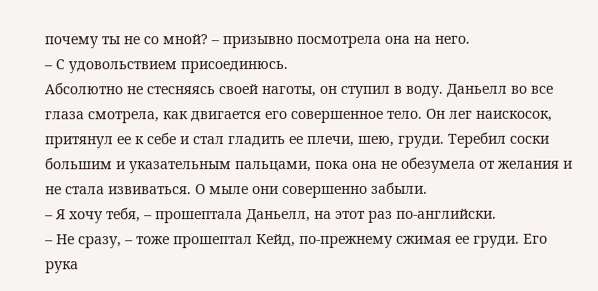почему ты не со мной? – призывно посмотрела она на него.
– С удовольствием присоединюсь.
Абсолютно не стесняясь своей наготы, он ступил в воду. Даньелл во все глаза смотрела, как двигается его совершенное тело. Он лег наискосок, притянул ее к себе и стал гладить ее плечи, шею, груди. Теребил соски большим и указательным пальцами, пока она не обезумела от желания и не стала извиваться. О мыле они совершенно забыли.
– Я хочу тебя, – прошептала Даньелл, на этот раз по-английски.
– Не сразу, – тоже прошептал Кейд, по-прежнему сжимая ее груди. Его рука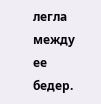легла между ее бедер.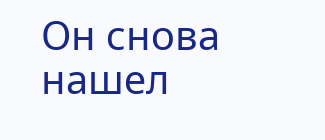Он снова нашел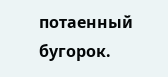потаенный бугорок.